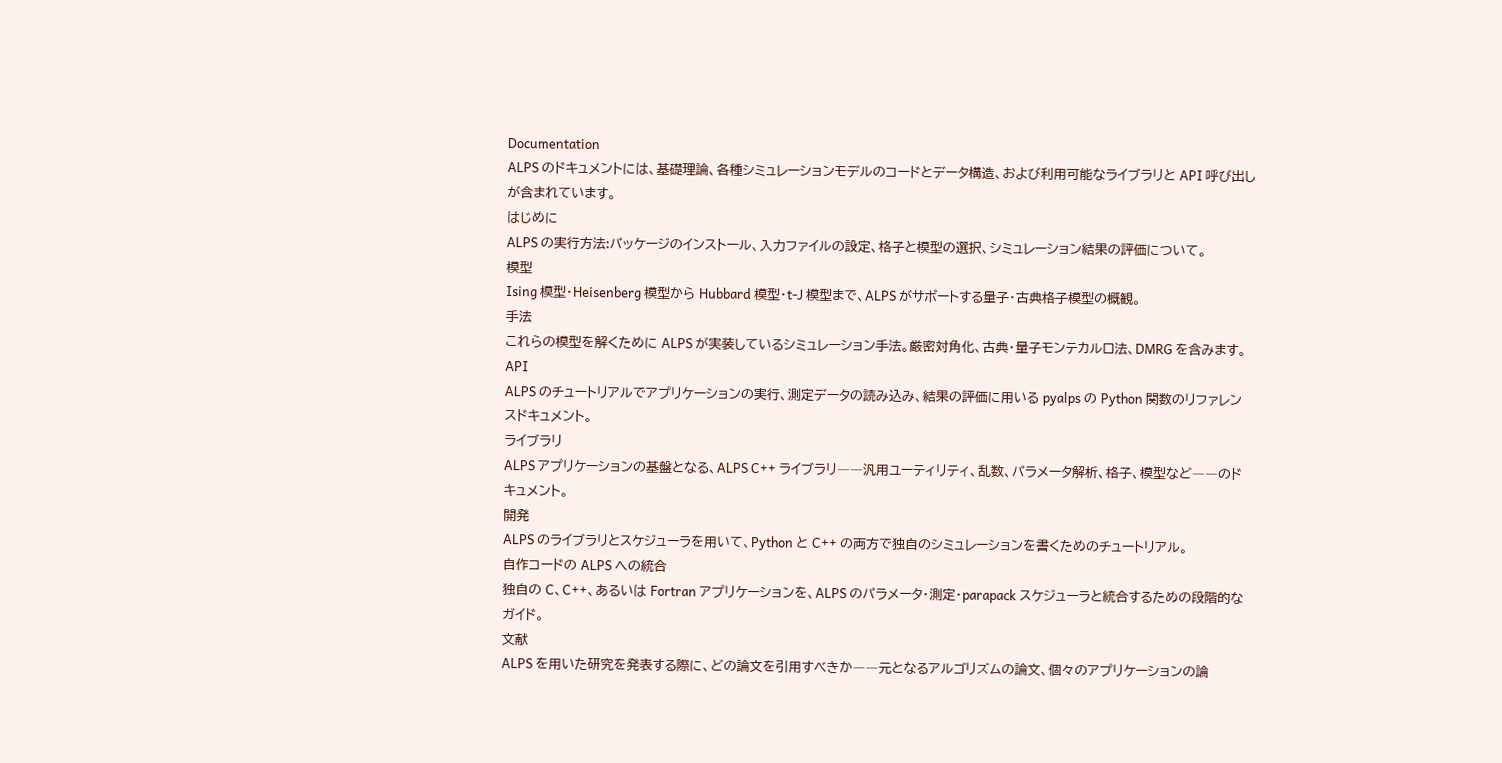Documentation
ALPS のドキュメントには、基礎理論、各種シミュレーションモデルのコードとデータ構造、および利用可能なライブラリと API 呼び出しが含まれています。
はじめに
ALPS の実行方法:パッケージのインストール、入力ファイルの設定、格子と模型の選択、シミュレーション結果の評価について。
模型
Ising 模型・Heisenberg 模型から Hubbard 模型・t-J 模型まで、ALPS がサポートする量子・古典格子模型の概観。
手法
これらの模型を解くために ALPS が実装しているシミュレーション手法。厳密対角化、古典・量子モンテカルロ法、DMRG を含みます。
API
ALPS のチュートリアルでアプリケーションの実行、測定データの読み込み、結果の評価に用いる pyalps の Python 関数のリファレンスドキュメント。
ライブラリ
ALPS アプリケーションの基盤となる、ALPS C++ ライブラリ――汎用ユーティリティ、乱数、パラメータ解析、格子、模型など――のドキュメント。
開発
ALPS のライブラリとスケジューラを用いて、Python と C++ の両方で独自のシミュレーションを書くためのチュートリアル。
自作コードの ALPS への統合
独自の C、C++、あるいは Fortran アプリケーションを、ALPS のパラメータ・測定・parapack スケジューラと統合するための段階的なガイド。
文献
ALPS を用いた研究を発表する際に、どの論文を引用すべきか――元となるアルゴリズムの論文、個々のアプリケーションの論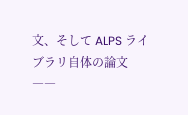文、そして ALPS ライブラリ自体の論文――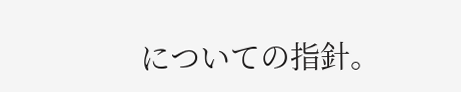についての指針。